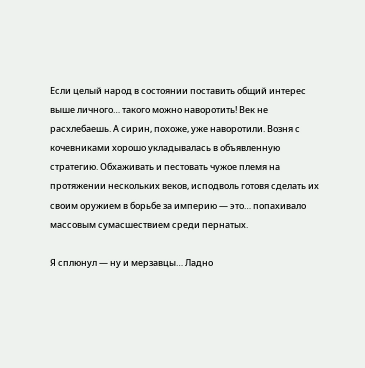Если целый народ в состоянии поставить общий интерес выше личного… такого можно наворотить! Век не расхлебаешь. А сирин, похоже, уже наворотили. Возня с кочевниками хорошо укладывалась в объявленную стратегию. Обхаживать и пестовать чужое племя на протяжении нескольких веков, исподволь готовя сделать их своим оружием в борьбе за империю — это… попахивало массовым сумасшествием среди пернатых.

Я сплюнул — ну и мерзавцы… Ладно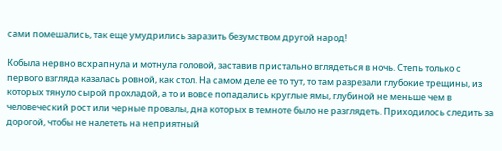сами помешались, так еще умудрились заразить безумством другой народ!

Кобыла нервно всхрапнула и мотнула головой, заставив пристально вглядеться в ночь. Степь только с первого взгляда казалась ровной, как стол. На самом деле ее то тут, то там разрезали глубокие трещины, из которых тянуло сырой прохладой, а то и вовсе попадались круглые ямы, глубиной не меньше чем в человеческий рост или черные провалы, дна которых в темноте было не разглядеть. Приходилось следить за дорогой, чтобы не налететь на неприятный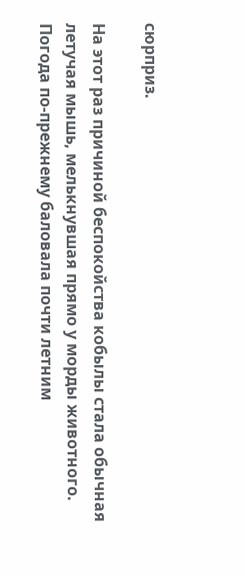сюрприз.

На этот раз причиной беспокойства кобылы стала обычная летучая мышь, мелькнувшая прямо у морды животного. Погода по-прежнему баловала почти летним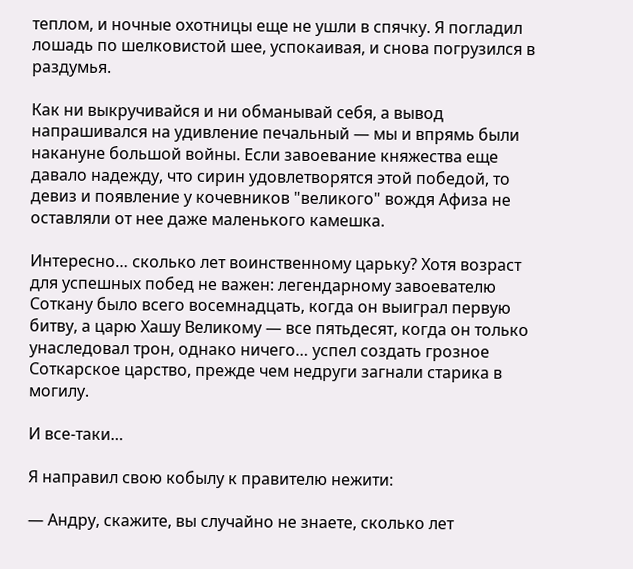теплом, и ночные охотницы еще не ушли в спячку. Я погладил лошадь по шелковистой шее, успокаивая, и снова погрузился в раздумья.

Как ни выкручивайся и ни обманывай себя, а вывод напрашивался на удивление печальный — мы и впрямь были накануне большой войны. Если завоевание княжества еще давало надежду, что сирин удовлетворятся этой победой, то девиз и появление у кочевников "великого" вождя Афиза не оставляли от нее даже маленького камешка.

Интересно… сколько лет воинственному царьку? Хотя возраст для успешных побед не важен: легендарному завоевателю Соткану было всего восемнадцать, когда он выиграл первую битву, а царю Хашу Великому — все пятьдесят, когда он только унаследовал трон, однако ничего… успел создать грозное Соткарское царство, прежде чем недруги загнали старика в могилу.

И все-таки…

Я направил свою кобылу к правителю нежити:

— Андру, скажите, вы случайно не знаете, сколько лет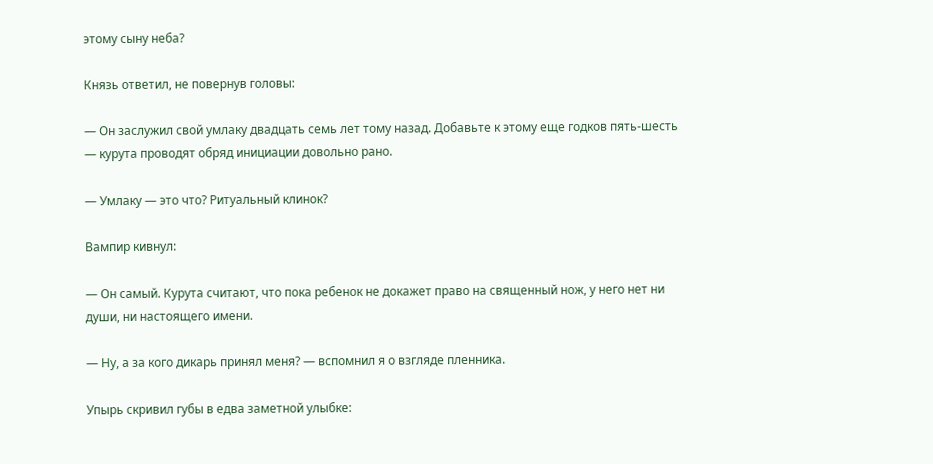этому сыну неба?

Князь ответил, не повернув головы:

— Он заслужил свой умлаку двадцать семь лет тому назад. Добавьте к этому еще годков пять-шесть — курута проводят обряд инициации довольно рано.

— Умлаку — это что? Ритуальный клинок?

Вампир кивнул:

— Он самый. Курута считают, что пока ребенок не докажет право на священный нож, у него нет ни души, ни настоящего имени.

— Ну, а за кого дикарь принял меня? — вспомнил я о взгляде пленника.

Упырь скривил губы в едва заметной улыбке: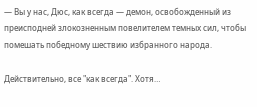— Вы у нас, Дюс, как всегда — демон, освобожденный из преисподней злокозненным повелителем темных сил, чтобы помешать победному шествию избранного народа.

Действительно, все "как всегда". Хотя…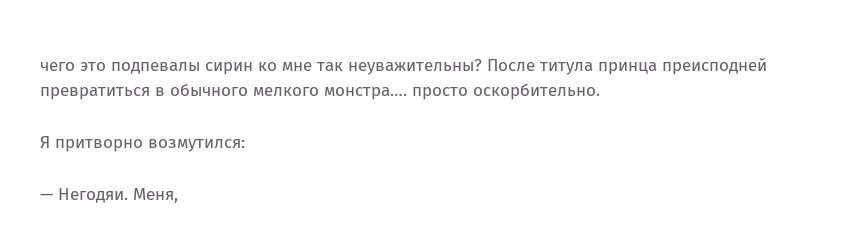чего это подпевалы сирин ко мне так неуважительны? После титула принца преисподней превратиться в обычного мелкого монстра…. просто оскорбительно.

Я притворно возмутился:

— Негодяи. Меня,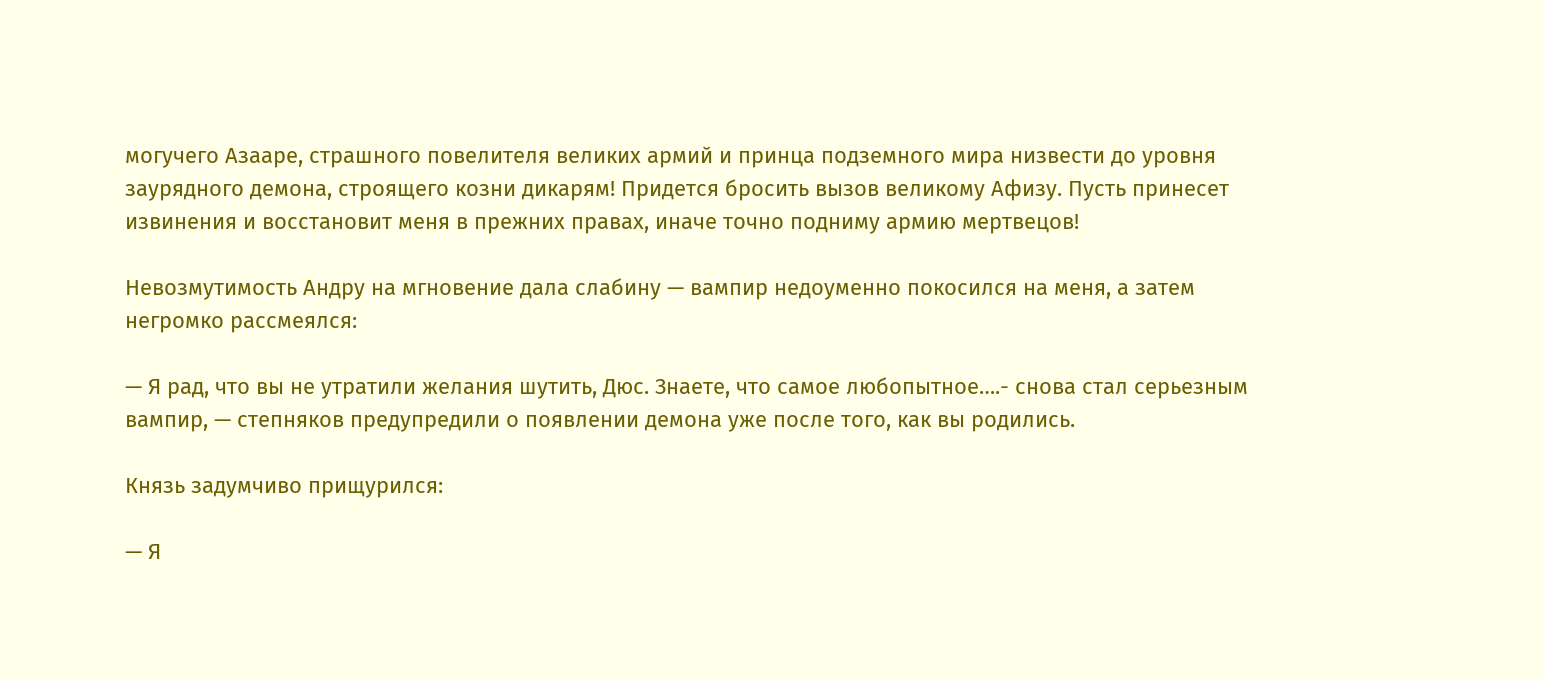могучего Азааре, страшного повелителя великих армий и принца подземного мира низвести до уровня заурядного демона, строящего козни дикарям! Придется бросить вызов великому Афизу. Пусть принесет извинения и восстановит меня в прежних правах, иначе точно подниму армию мертвецов!

Невозмутимость Андру на мгновение дала слабину — вампир недоуменно покосился на меня, а затем негромко рассмеялся:

— Я рад, что вы не утратили желания шутить, Дюс. Знаете, что самое любопытное….- снова стал серьезным вампир, — степняков предупредили о появлении демона уже после того, как вы родились.

Князь задумчиво прищурился:

— Я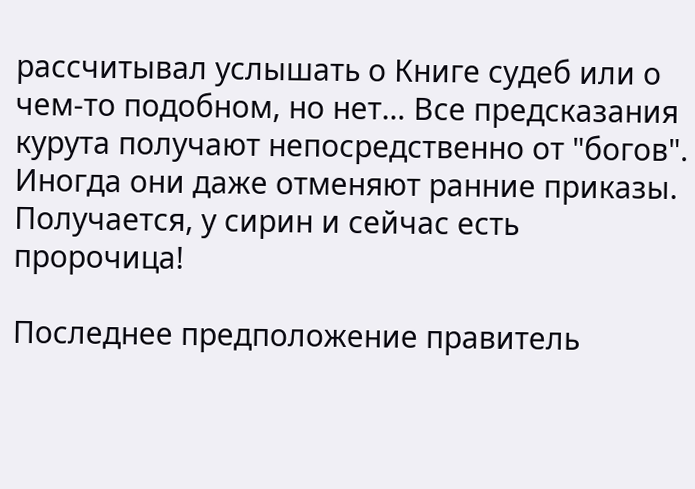рассчитывал услышать о Книге судеб или о чем-то подобном, но нет… Все предсказания курута получают непосредственно от "богов". Иногда они даже отменяют ранние приказы. Получается, у сирин и сейчас есть пророчица!

Последнее предположение правитель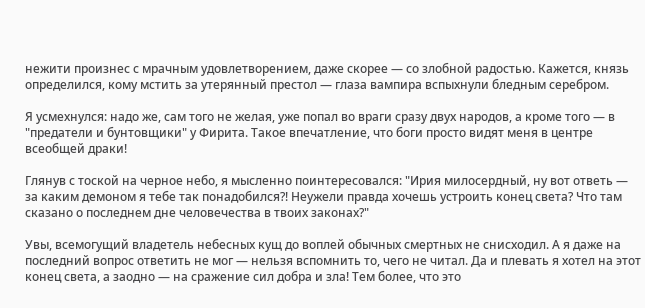нежити произнес с мрачным удовлетворением, даже скорее — со злобной радостью. Кажется, князь определился, кому мстить за утерянный престол — глаза вампира вспыхнули бледным серебром.

Я усмехнулся: надо же, сам того не желая, уже попал во враги сразу двух народов, а кроме того — в "предатели и бунтовщики" у Фирита. Такое впечатление, что боги просто видят меня в центре всеобщей драки!

Глянув с тоской на черное небо, я мысленно поинтересовался: "Ирия милосердный, ну вот ответь — за каким демоном я тебе так понадобился?! Неужели правда хочешь устроить конец света? Что там сказано о последнем дне человечества в твоих законах?"

Увы, всемогущий владетель небесных кущ до воплей обычных смертных не снисходил. А я даже на последний вопрос ответить не мог — нельзя вспомнить то, чего не читал. Да и плевать я хотел на этот конец света, а заодно — на сражение сил добра и зла! Тем более, что это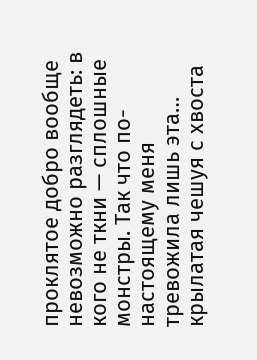проклятое добро вообще невозможно разглядеть: в кого не ткни — сплошные монстры. Так что по-настоящему меня тревожила лишь эта… крылатая чешуя с хвоста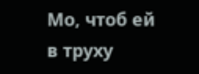Мо, чтоб ей в труху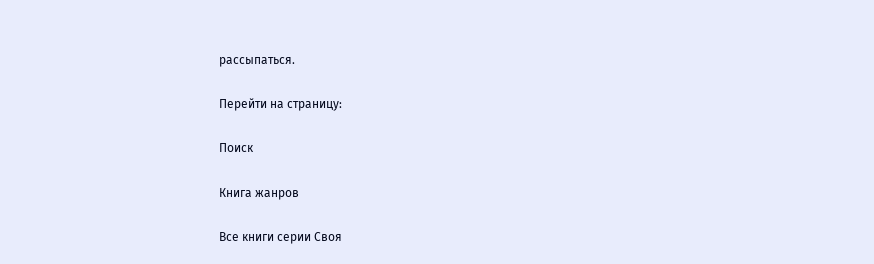рассыпаться.

Перейти на страницу:

Поиск

Книга жанров

Все книги серии Своя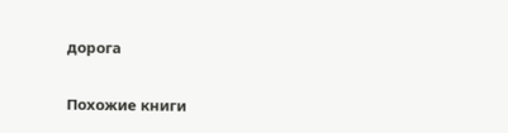дорога

Похожие книги